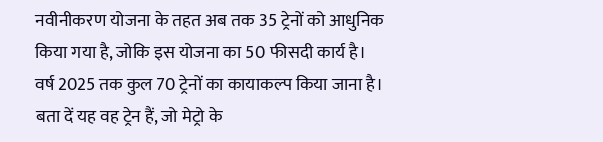नवीनीकरण योजना के तहत अब तक 35 ट्रेनों को आधुनिक किया गया है, जोकि इस योजना का 50 फीसदी कार्य है। वर्ष 2025 तक कुल 70 ट्रेनों का कायाकल्प किया जाना है। बता दें यह वह ट्रेन हैं, जो मेट्रो के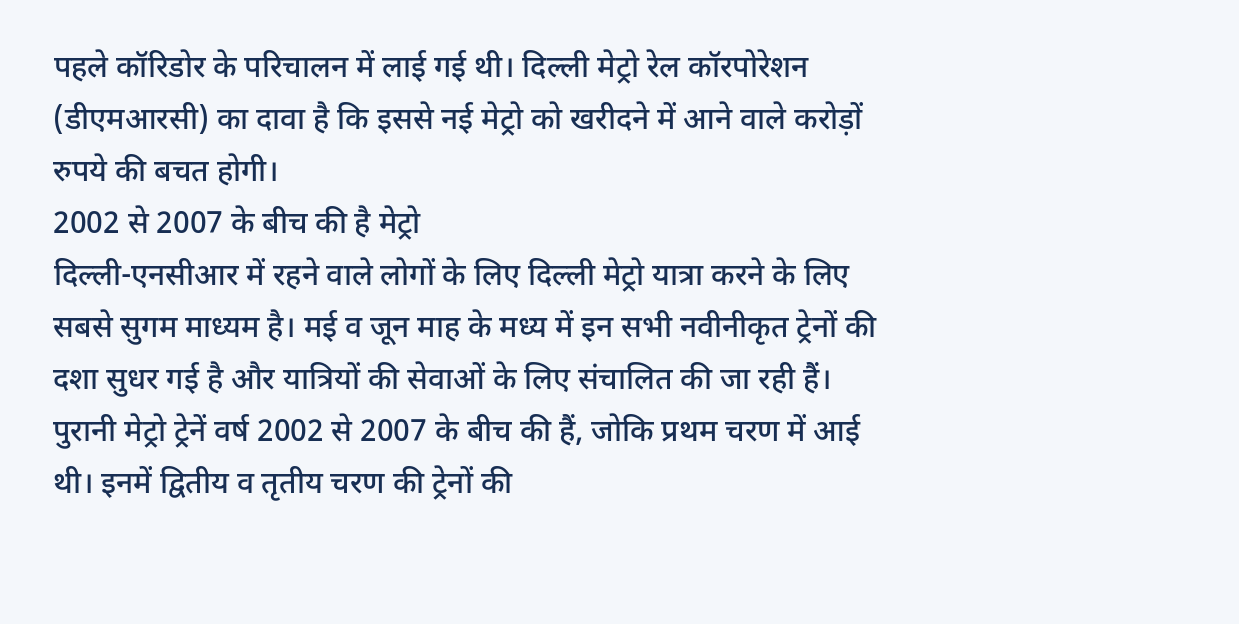पहले कॉरिडोर के परिचालन में लाई गई थी। दिल्ली मेट्रो रेल कॉरपोरेशन (डीएमआरसी) का दावा है कि इससे नई मेट्रो को खरीदने में आने वाले करोड़ों रुपये की बचत होगी।
2002 से 2007 के बीच की है मेट्रो
दिल्ली-एनसीआर में रहने वाले लोगों के लिए दिल्ली मेट्रो यात्रा करने के लिए सबसे सुगम माध्यम है। मई व जून माह के मध्य में इन सभी नवीनीकृत ट्रेनों की दशा सुधर गई है और यात्रियों की सेवाओं के लिए संचालित की जा रही हैं। पुरानी मेट्रो ट्रेनें वर्ष 2002 से 2007 के बीच की हैं, जोकि प्रथम चरण में आई थी। इनमें द्वितीय व तृतीय चरण की ट्रेनों की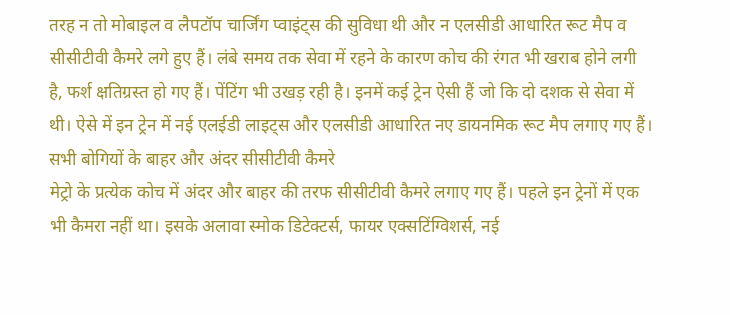तरह न तो मोबाइल व लैपटॉप चार्जिंग प्वाइंट्स की सुविधा थी और न एलसीडी आधारित रूट मैप व सीसीटीवी कैमरे लगे हुए हैं। लंबे समय तक सेवा में रहने के कारण कोच की रंगत भी खराब होने लगी है, फर्श क्षतिग्रस्त हो गए हैं। पेंटिंग भी उखड़ रही है। इनमें कई ट्रेन ऐसी हैं जो कि दो दशक से सेवा में थी। ऐसे में इन ट्रेन में नई एलईडी लाइट्स और एलसीडी आधारित नए डायनमिक रूट मैप लगाए गए हैं।
सभी बोगियों के बाहर और अंदर सीसीटीवी कैमरे
मेट्रो के प्रत्येक कोच में अंदर और बाहर की तरफ सीसीटीवी कैमरे लगाए गए हैं। पहले इन ट्रेनों में एक भी कैमरा नहीं था। इसके अलावा स्मोक डिटेक्टर्स, फायर एक्सटिंग्विशर्स, नई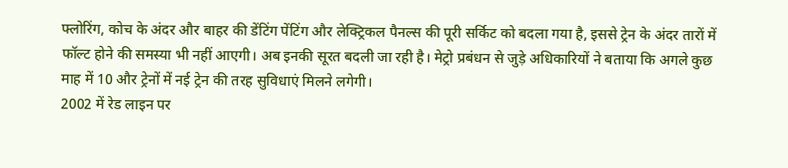फ्लोरिंग, कोच के अंदर और बाहर की डेंटिंग पेंटिंग और लेक्ट्रिकल पैनल्स की पूरी सर्किट को बदला गया है, इससे ट्रेन के अंदर तारों में फॉल्ट होने की समस्या भी नहीं आएगी। अब इनकी सूरत बदली जा रही है। मेट्रो प्रबंधन से जुड़े अधिकारियों ने बताया कि अगले कुछ माह में 10 और ट्रेनों में नई ट्रेन की तरह सुविधाएं मिलने लगेगी।
2002 में रेड लाइन पर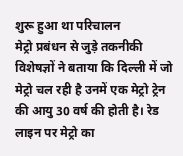शुरू हुआ था परिचालन
मेट्रो प्रबंधन से जुड़े तकनीकी विशेषज्ञों ने बताया कि दिल्ली में जो मेट्रो चल रही है उनमें एक मेट्रो ट्रेन की आयु 30 वर्ष की होती है। रेड लाइन पर मेट्रो का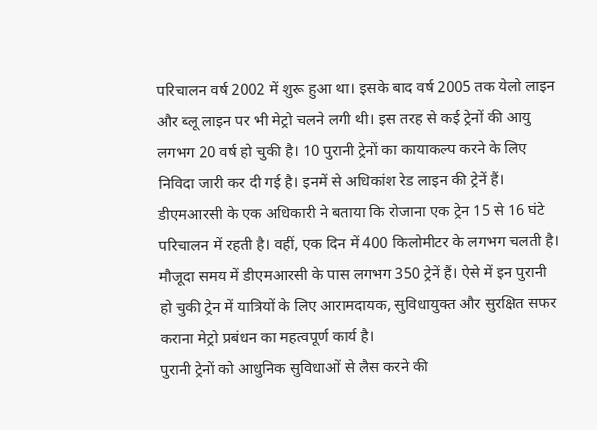परिचालन वर्ष 2002 में शुरू हुआ था। इसके बाद वर्ष 2005 तक येलो लाइन और ब्लू लाइन पर भी मेट्रो चलने लगी थी। इस तरह से कई ट्रेनों की आयु लगभग 20 वर्ष हो चुकी है। 10 पुरानी ट्रेनों का कायाकल्प करने के लिए निविदा जारी कर दी गई है। इनमें से अधिकांश रेड लाइन की ट्रेनें हैं।
डीएमआरसी के एक अधिकारी ने बताया कि रोजाना एक ट्रेन 15 से 16 घंटे परिचालन में रहती है। वहीं, एक दिन में 400 किलोमीटर के लगभग चलती है। मौजूदा समय में डीएमआरसी के पास लगभग 350 ट्रेनें हैं। ऐसे में इन पुरानी हो चुकी ट्रेन में यात्रियों के लिए आरामदायक, सुविधायुक्त और सुरक्षित सफर कराना मेट्रो प्रबंधन का महत्वपूर्ण कार्य है।
पुरानी ट्रेनों को आधुनिक सुविधाओं से लैस करने की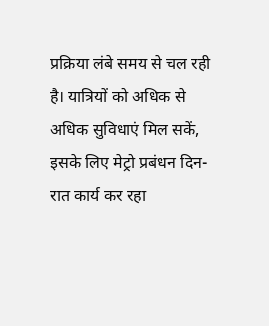प्रक्रिया लंबे समय से चल रही है। यात्रियों को अधिक से अधिक सुविधाएं मिल सकें, इसके लिए मेट्रो प्रबंधन दिन-रात कार्य कर रहा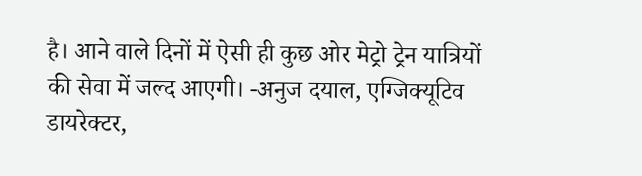है। आने वाले दिनों में ऐसी ही कुछ ओर मेट्रो ट्रेन यात्रियों की सेवा में जल्द आएगी। -अनुज दयाल, एग्जिक्यूटिव डायरेक्टर,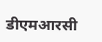डीएमआरसी